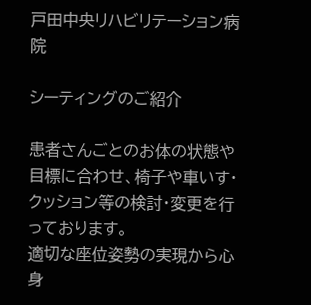戸田中央リハビリテーション病院

シーティングのご紹介

患者さんごとのお体の状態や目標に合わせ、椅子や車いす・クッション等の検討・変更を行っております。
適切な座位姿勢の実現から心身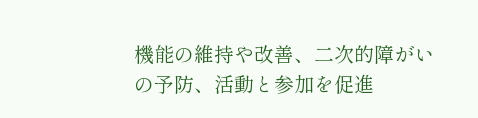機能の維持や改善、二次的障がいの予防、活動と参加を促進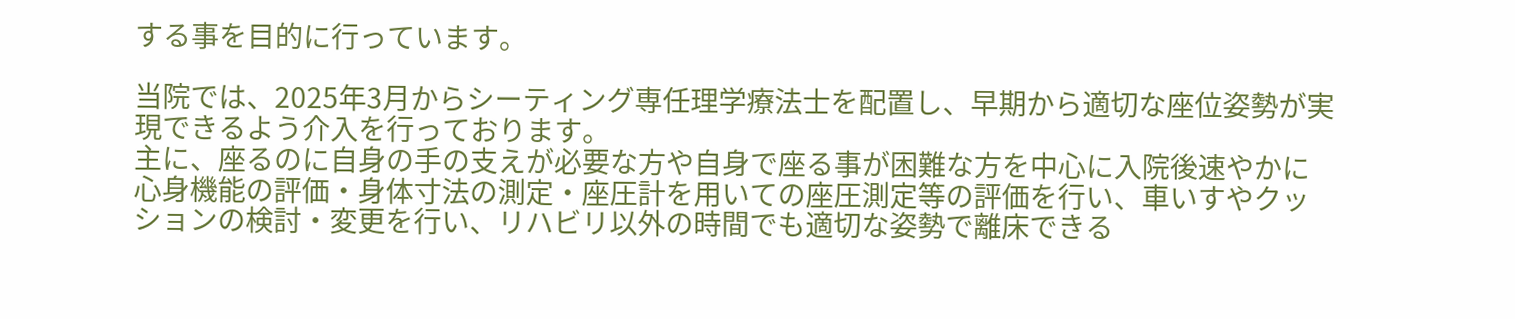する事を目的に行っています。

当院では、2025年3月からシーティング専任理学療法士を配置し、早期から適切な座位姿勢が実現できるよう介入を行っております。
主に、座るのに自身の手の支えが必要な方や自身で座る事が困難な方を中心に入院後速やかに心身機能の評価・身体寸法の測定・座圧計を用いての座圧測定等の評価を行い、車いすやクッションの検討・変更を行い、リハビリ以外の時間でも適切な姿勢で離床できる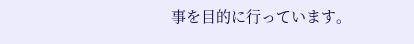事を目的に行っています。